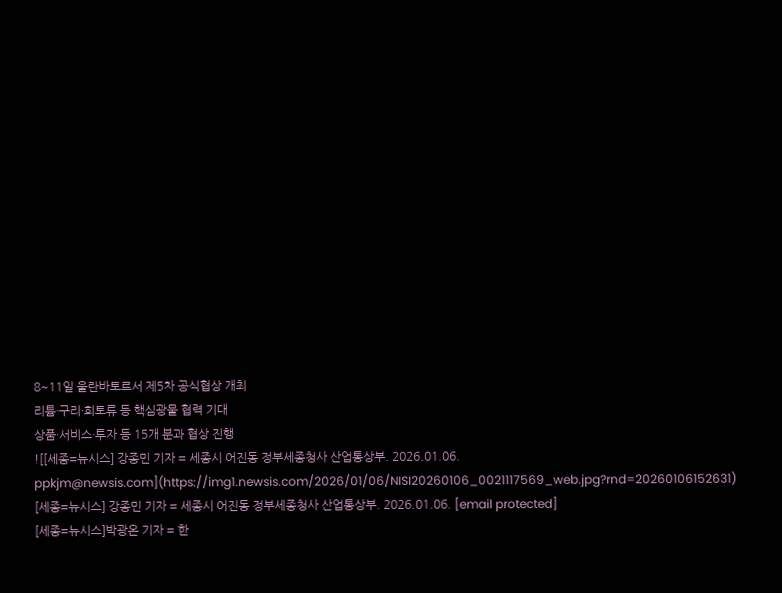8~11일 울란바토르서 제5차 공식협상 개최
리튬·구리·희토류 등 핵심광물 협력 기대
상품·서비스·투자 등 15개 분과 협상 진행
![[세종=뉴시스] 강종민 기자 = 세종시 어진동 정부세종청사 산업통상부. 2026.01.06. ppkjm@newsis.com](https://img1.newsis.com/2026/01/06/NISI20260106_0021117569_web.jpg?rnd=20260106152631)
[세종=뉴시스] 강종민 기자 = 세종시 어진동 정부세종청사 산업통상부. 2026.01.06. [email protected]
[세종=뉴시스]박광온 기자 = 한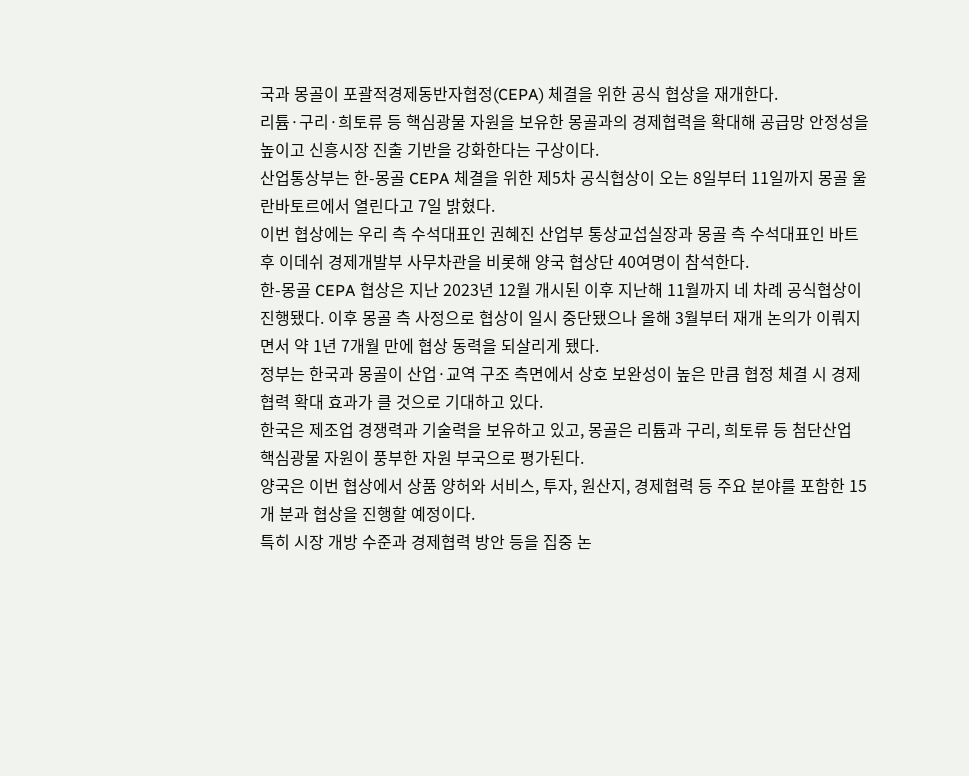국과 몽골이 포괄적경제동반자협정(CEPA) 체결을 위한 공식 협상을 재개한다.
리튬·구리·희토류 등 핵심광물 자원을 보유한 몽골과의 경제협력을 확대해 공급망 안정성을 높이고 신흥시장 진출 기반을 강화한다는 구상이다.
산업통상부는 한-몽골 CEPA 체결을 위한 제5차 공식협상이 오는 8일부터 11일까지 몽골 울란바토르에서 열린다고 7일 밝혔다.
이번 협상에는 우리 측 수석대표인 권혜진 산업부 통상교섭실장과 몽골 측 수석대표인 바트후 이데쉬 경제개발부 사무차관을 비롯해 양국 협상단 40여명이 참석한다.
한-몽골 CEPA 협상은 지난 2023년 12월 개시된 이후 지난해 11월까지 네 차례 공식협상이 진행됐다. 이후 몽골 측 사정으로 협상이 일시 중단됐으나 올해 3월부터 재개 논의가 이뤄지면서 약 1년 7개월 만에 협상 동력을 되살리게 됐다.
정부는 한국과 몽골이 산업·교역 구조 측면에서 상호 보완성이 높은 만큼 협정 체결 시 경제협력 확대 효과가 클 것으로 기대하고 있다.
한국은 제조업 경쟁력과 기술력을 보유하고 있고, 몽골은 리튬과 구리, 희토류 등 첨단산업 핵심광물 자원이 풍부한 자원 부국으로 평가된다.
양국은 이번 협상에서 상품 양허와 서비스, 투자, 원산지, 경제협력 등 주요 분야를 포함한 15개 분과 협상을 진행할 예정이다.
특히 시장 개방 수준과 경제협력 방안 등을 집중 논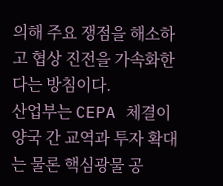의해 주요 쟁점을 해소하고 협상 진전을 가속화한다는 방침이다.
산업부는 CEPA 체결이 양국 간 교역과 투자 확대는 물론 핵심광물 공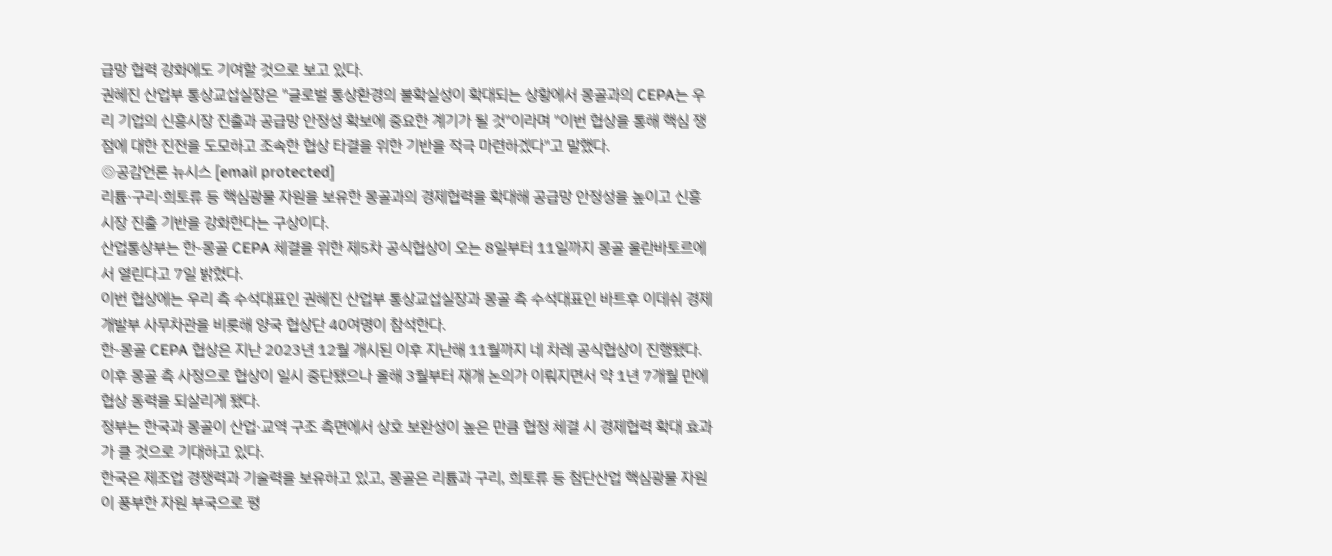급망 협력 강화에도 기여할 것으로 보고 있다.
권혜진 산업부 통상교섭실장은 "글로벌 통상환경의 불확실성이 확대되는 상황에서 몽골과의 CEPA는 우리 기업의 신흥시장 진출과 공급망 안정성 확보에 중요한 계기가 될 것"이라며 "이번 협상을 통해 핵심 쟁점에 대한 진전을 도모하고 조속한 협상 타결을 위한 기반을 적극 마련하겠다"고 말했다.
◎공감언론 뉴시스 [email protected]
리튬·구리·희토류 등 핵심광물 자원을 보유한 몽골과의 경제협력을 확대해 공급망 안정성을 높이고 신흥시장 진출 기반을 강화한다는 구상이다.
산업통상부는 한-몽골 CEPA 체결을 위한 제5차 공식협상이 오는 8일부터 11일까지 몽골 울란바토르에서 열린다고 7일 밝혔다.
이번 협상에는 우리 측 수석대표인 권혜진 산업부 통상교섭실장과 몽골 측 수석대표인 바트후 이데쉬 경제개발부 사무차관을 비롯해 양국 협상단 40여명이 참석한다.
한-몽골 CEPA 협상은 지난 2023년 12월 개시된 이후 지난해 11월까지 네 차례 공식협상이 진행됐다. 이후 몽골 측 사정으로 협상이 일시 중단됐으나 올해 3월부터 재개 논의가 이뤄지면서 약 1년 7개월 만에 협상 동력을 되살리게 됐다.
정부는 한국과 몽골이 산업·교역 구조 측면에서 상호 보완성이 높은 만큼 협정 체결 시 경제협력 확대 효과가 클 것으로 기대하고 있다.
한국은 제조업 경쟁력과 기술력을 보유하고 있고, 몽골은 리튬과 구리, 희토류 등 첨단산업 핵심광물 자원이 풍부한 자원 부국으로 평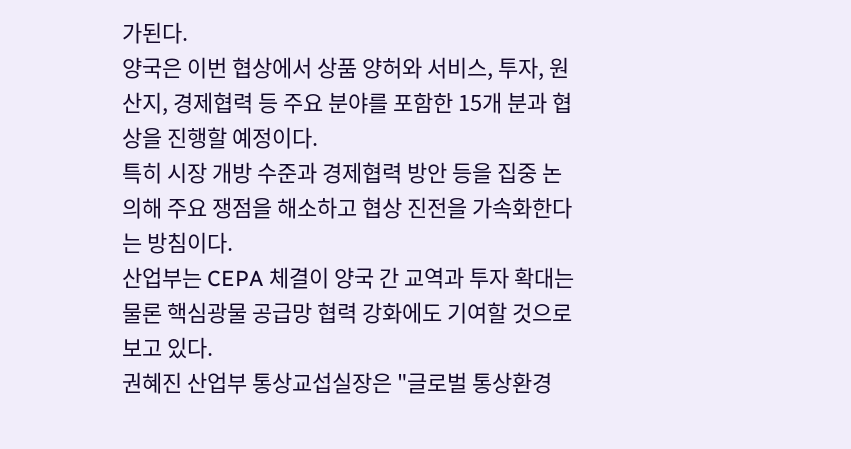가된다.
양국은 이번 협상에서 상품 양허와 서비스, 투자, 원산지, 경제협력 등 주요 분야를 포함한 15개 분과 협상을 진행할 예정이다.
특히 시장 개방 수준과 경제협력 방안 등을 집중 논의해 주요 쟁점을 해소하고 협상 진전을 가속화한다는 방침이다.
산업부는 CEPA 체결이 양국 간 교역과 투자 확대는 물론 핵심광물 공급망 협력 강화에도 기여할 것으로 보고 있다.
권혜진 산업부 통상교섭실장은 "글로벌 통상환경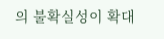의 불확실성이 확대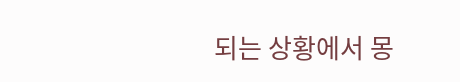되는 상황에서 몽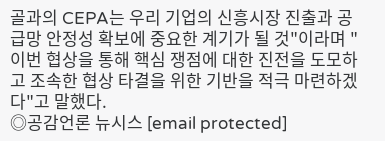골과의 CEPA는 우리 기업의 신흥시장 진출과 공급망 안정성 확보에 중요한 계기가 될 것"이라며 "이번 협상을 통해 핵심 쟁점에 대한 진전을 도모하고 조속한 협상 타결을 위한 기반을 적극 마련하겠다"고 말했다.
◎공감언론 뉴시스 [email protected]